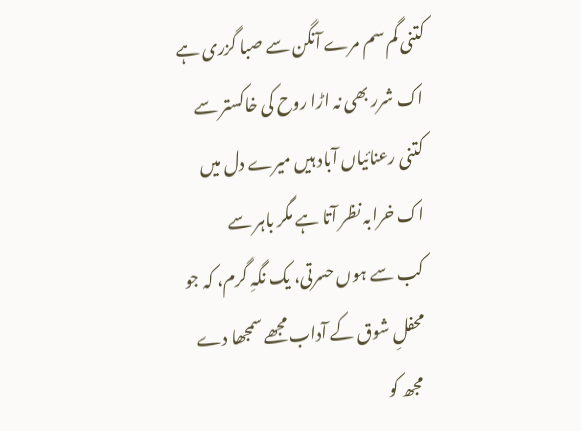کتنی گم سم مرے آنگن سے صبا گزری ہے
اک شرر بھی نہ اڑا روح کی خاکستر سے
کتنی رعنائیاں آباد ہیں میرے دل میں
اک خرابہ نظر آتا ہے مگر باہر سے
کب سے ہوں حسرتی، یک نگہِ گرم، کہ جو
محفلِ شوق کے آداب مجھے سمجھا دے
مجھ کو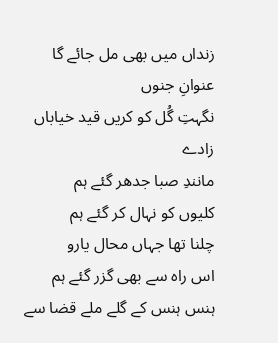زنداں میں بھی مل جائے گا عنوانِ جنوں
نگہتِ گُل کو کریں قید خیاباں زادے
مانندِ صبا جدھر گئے ہم
کلیوں کو نہال کر گئے ہم
چلنا تھا جہاں محال یارو
اس راہ سے بھی گزر گئے ہم
ہنس ہنس کے گلے ملے قضا سے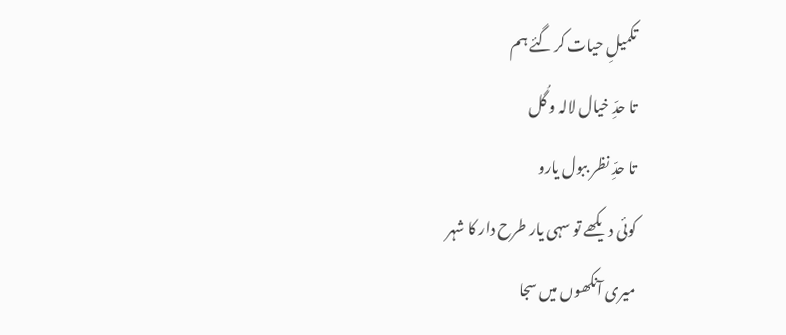تکمیلِ حیات کر گئے ہم
تا حدِّ خیال لالہ و گُل
تا حدِّ نظر ببول یارو
کوئی دیکھے تو سہی یار طرح دار کا شہر
میری آنکھوں میں سجا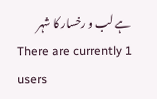ہے لب و رخسار کا شہر
There are currently 1 users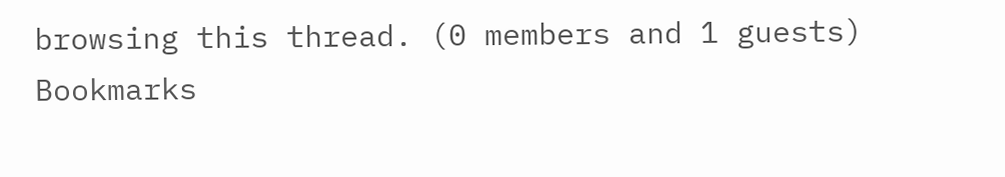browsing this thread. (0 members and 1 guests)
Bookmarks